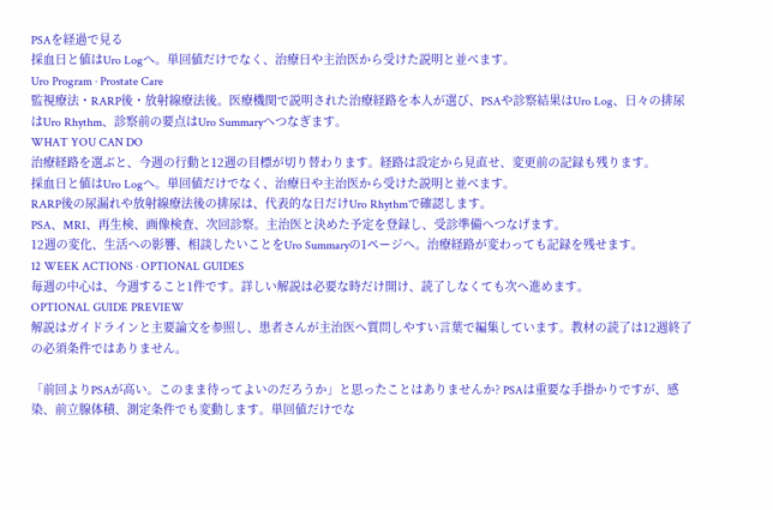PSAを経過で見る
採血日と値はUro Logへ。単回値だけでなく、治療日や主治医から受けた説明と並べます。
Uro Program · Prostate Care
監視療法・RARP後・放射線療法後。医療機関で説明された治療経路を本人が選び、PSAや診察結果はUro Log、日々の排尿はUro Rhythm、診察前の要点はUro Summaryへつなぎます。
WHAT YOU CAN DO
治療経路を選ぶと、今週の行動と12週の目標が切り替わります。経路は設定から見直せ、変更前の記録も残ります。
採血日と値はUro Logへ。単回値だけでなく、治療日や主治医から受けた説明と並べます。
RARP後の尿漏れや放射線療法後の排尿は、代表的な日だけUro Rhythmで確認します。
PSA、MRI、再生検、画像検査、次回診察。主治医と決めた予定を登録し、受診準備へつなげます。
12週の変化、生活への影響、相談したいことをUro Summaryの1ページへ。治療経路が変わっても記録を残せます。
12 WEEK ACTIONS · OPTIONAL GUIDES
毎週の中心は、今週すること1件です。詳しい解説は必要な時だけ開け、読了しなくても次へ進めます。
OPTIONAL GUIDE PREVIEW
解説はガイドラインと主要論文を参照し、患者さんが主治医へ質問しやすい言葉で編集しています。教材の読了は12週終了の必須条件ではありません。

「前回よりPSAが高い。このまま待ってよいのだろうか」と思ったことはありませんか? PSAは重要な手掛かりですが、感染、前立腺体積、測定条件でも変動します。単回値だけでな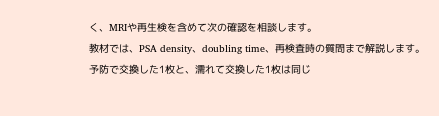く、MRIや再生検を含めて次の確認を相談します。
教材では、PSA density、doubling time、再検査時の質問まで解説します。
予防で交換した1枚と、濡れて交換した1枚は同じ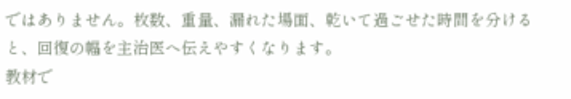ではありません。枚数、重量、漏れた場面、乾いて過ごせた時間を分けると、回復の幅を主治医へ伝えやすくなります。
教材で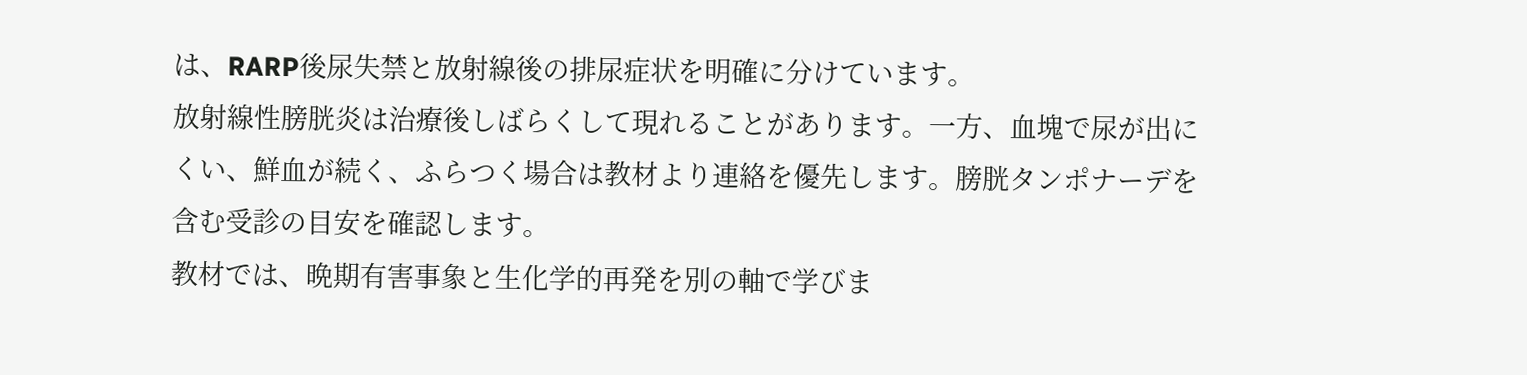は、RARP後尿失禁と放射線後の排尿症状を明確に分けています。
放射線性膀胱炎は治療後しばらくして現れることがあります。一方、血塊で尿が出にくい、鮮血が続く、ふらつく場合は教材より連絡を優先します。膀胱タンポナーデを含む受診の目安を確認します。
教材では、晩期有害事象と生化学的再発を別の軸で学びま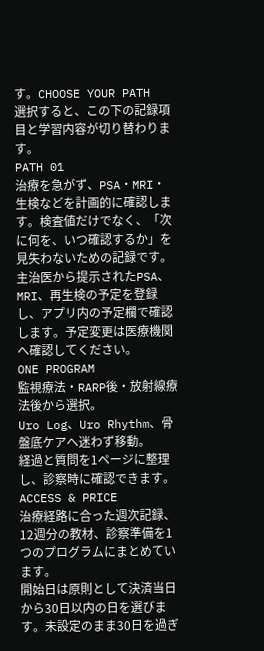す。CHOOSE YOUR PATH
選択すると、この下の記録項目と学習内容が切り替わります。
PATH 01
治療を急がず、PSA・MRI・生検などを計画的に確認します。検査値だけでなく、「次に何を、いつ確認するか」を見失わないための記録です。
主治医から提示されたPSA、MRI、再生検の予定を登録し、アプリ内の予定欄で確認します。予定変更は医療機関へ確認してください。
ONE PROGRAM
監視療法・RARP後・放射線療法後から選択。
Uro Log、Uro Rhythm、骨盤底ケアへ迷わず移動。
経過と質問を1ページに整理し、診察時に確認できます。
ACCESS & PRICE
治療経路に合った週次記録、12週分の教材、診察準備を1つのプログラムにまとめています。
開始日は原則として決済当日から30日以内の日を選びます。未設定のまま30日を過ぎ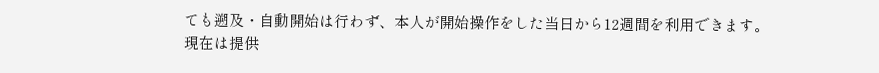ても遡及・自動開始は行わず、本人が開始操作をした当日から12週間を利用できます。
現在は提供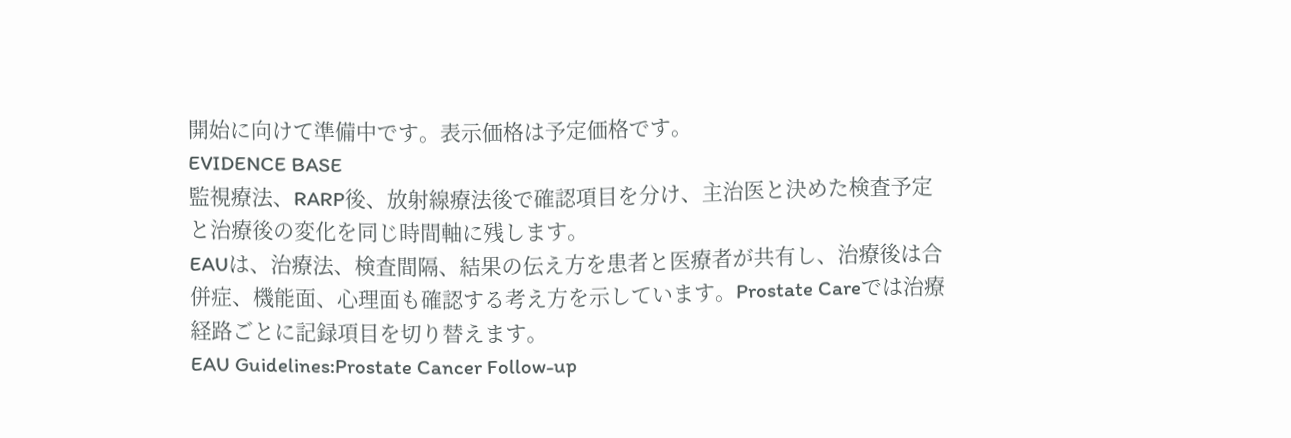開始に向けて準備中です。表示価格は予定価格です。
EVIDENCE BASE
監視療法、RARP後、放射線療法後で確認項目を分け、主治医と決めた検査予定と治療後の変化を同じ時間軸に残します。
EAUは、治療法、検査間隔、結果の伝え方を患者と医療者が共有し、治療後は合併症、機能面、心理面も確認する考え方を示しています。Prostate Careでは治療経路ごとに記録項目を切り替えます。
EAU Guidelines:Prostate Cancer Follow-up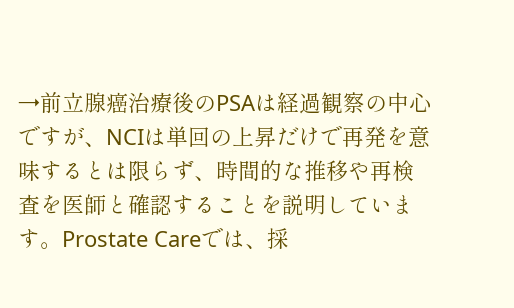→前立腺癌治療後のPSAは経過観察の中心ですが、NCIは単回の上昇だけで再発を意味するとは限らず、時間的な推移や再検査を医師と確認することを説明しています。Prostate Careでは、採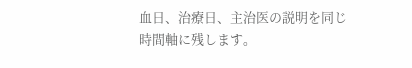血日、治療日、主治医の説明を同じ時間軸に残します。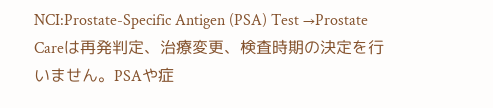NCI:Prostate-Specific Antigen (PSA) Test →Prostate Careは再発判定、治療変更、検査時期の決定を行いません。PSAや症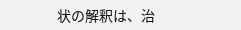状の解釈は、治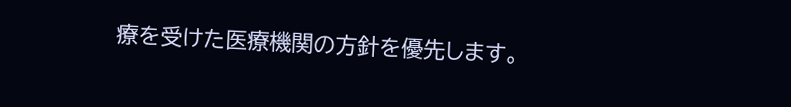療を受けた医療機関の方針を優先します。